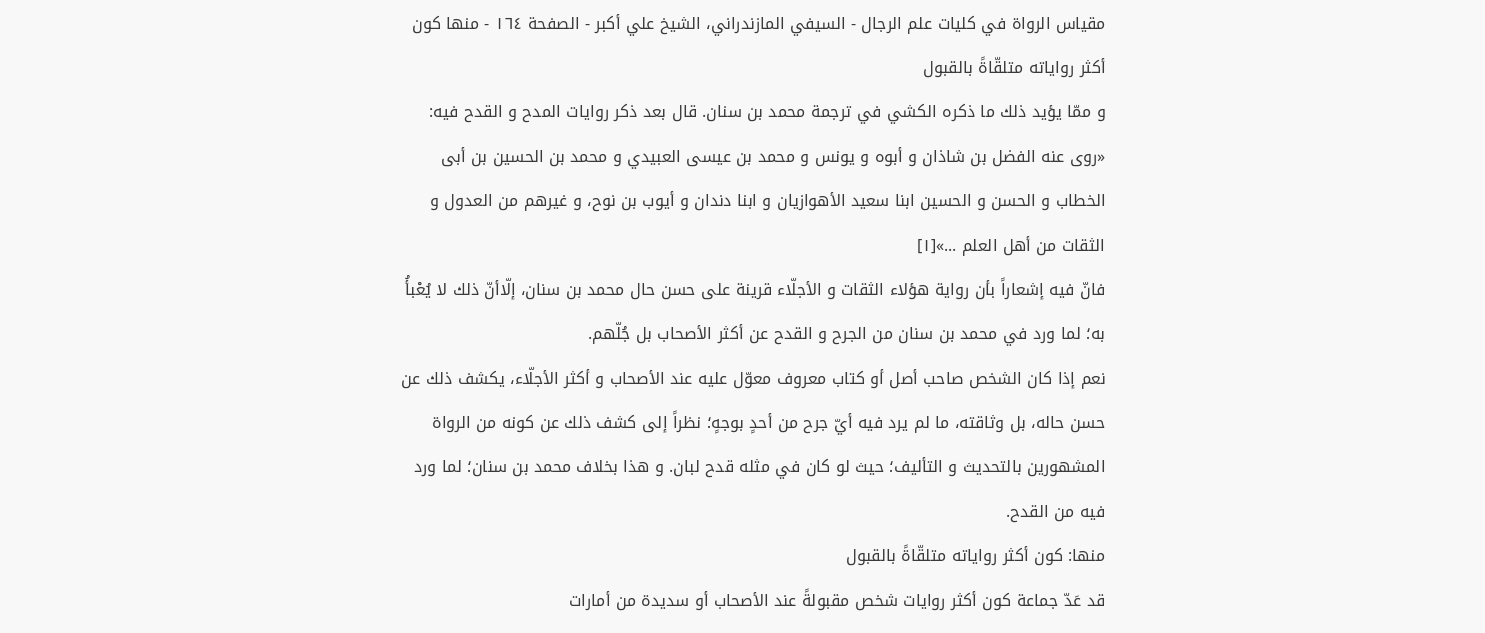مقياس الرواة في كليات علم الرجال - السيفي المازندراني، الشيخ علي أكبر - الصفحة ١٦٤ - منها كون أكثر رواياته متلقّاةً بالقبول
و ممّا يؤيد ذلك ما ذكره الكشي في ترجمة محمد بن سنان. قال بعد ذكر روايات المدح و القدح فيه: «روى عنه الفضل بن شاذان و أبوه و يونس و محمد بن عيسى العبيدي و محمد بن الحسين بن أبى الخطاب و الحسن و الحسين ابنا سعيد الأهوازيان و ابنا دندان و أيوب بن نوح، و غيرهم من العدول و الثقات من أهل العلم ...»[١]
فانّ فيه إشعاراً بأن رواية هؤلاء الثقات و الأجلّاء قرينة على حسن حال محمد بن سنان، إلّاأنّ ذلك لا يُعْبأُ به؛ لما ورد في محمد بن سنان من الجرح و القدح عن أكثر الأصحاب بل جُلّهم.
نعم إذا كان الشخص صاحب أصل أو كتاب معروف معوّل عليه عند الأصحاب و أكثر الأجلّاء، يكشف ذلك عن حسن حاله، بل وثاقته، ما لم يرد فيه أيّ جرح من أحدٍ بوجهٍ؛ نظراً إلى كشف ذلك عن كونه من الرواة المشهورين بالتحديث و التأليف؛ حيث لو كان في مثله قدح لبان. و هذا بخلاف محمد بن سنان؛ لما ورد فيه من القدح.
منها: كون أكثر رواياته متلقّاةً بالقبول
قد عَدّ جماعة كون أكثر روايات شخص مقبولةً عند الأصحاب أو سديدة من أمارات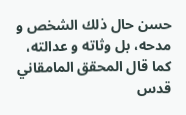حسن حال ذلك الشخص و مدحه، بل وثاته و عدالته، كما قال المحقق المامقاني قدس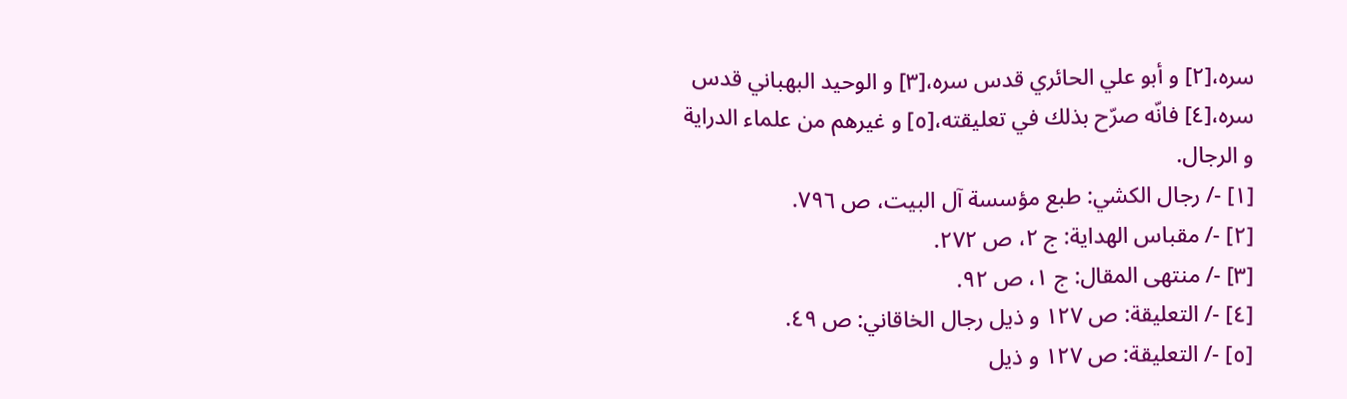سره،[٢] و أبو علي الحائري قدس سره،[٣] و الوحيد البهباني قدس سره،[٤] فانّه صرّح بذلك في تعليقته،[٥] و غيرهم من علماء الدراية و الرجال.
[١] -/ رجال الكشي: طبع مؤسسة آل البيت، ص ٧٩٦.
[٢] -/ مقباس الهداية: ج ٢، ص ٢٧٢.
[٣] -/ منتهى المقال: ج ١، ص ٩٢.
[٤] -/ التعليقة: ص ١٢٧ و ذيل رجال الخاقاني: ص ٤٩.
[٥] -/ التعليقة: ص ١٢٧ و ذيل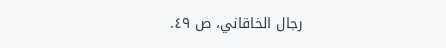رجال الخاقاني، ص ٤٩.